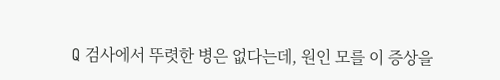Q 검사에서 뚜렷한 병은 없다는데, 원인 모를 이 증상을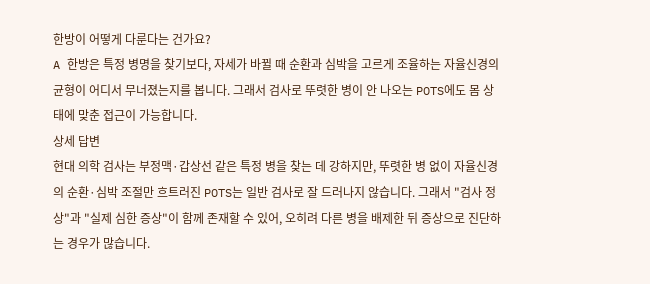한방이 어떻게 다룬다는 건가요?
A 한방은 특정 병명을 찾기보다, 자세가 바뀔 때 순환과 심박을 고르게 조율하는 자율신경의 균형이 어디서 무너졌는지를 봅니다. 그래서 검사로 뚜렷한 병이 안 나오는 POTS에도 몸 상태에 맞춘 접근이 가능합니다.
상세 답변
현대 의학 검사는 부정맥·갑상선 같은 특정 병을 찾는 데 강하지만, 뚜렷한 병 없이 자율신경의 순환·심박 조절만 흐트러진 POTS는 일반 검사로 잘 드러나지 않습니다. 그래서 "검사 정상"과 "실제 심한 증상"이 함께 존재할 수 있어, 오히려 다른 병을 배제한 뒤 증상으로 진단하는 경우가 많습니다.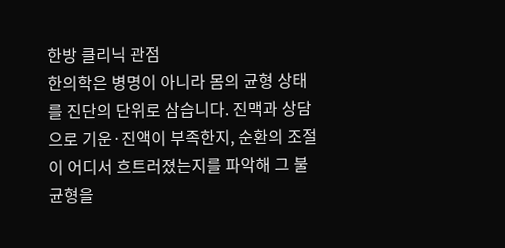한방 클리닉 관점
한의학은 병명이 아니라 몸의 균형 상태를 진단의 단위로 삼습니다. 진맥과 상담으로 기운·진액이 부족한지, 순환의 조절이 어디서 흐트러졌는지를 파악해 그 불균형을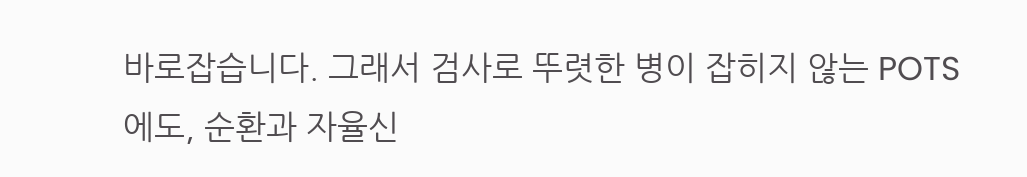바로잡습니다. 그래서 검사로 뚜렷한 병이 잡히지 않는 POTS에도, 순환과 자율신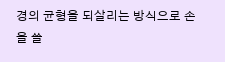경의 균형을 되살리는 방식으로 손을 쓸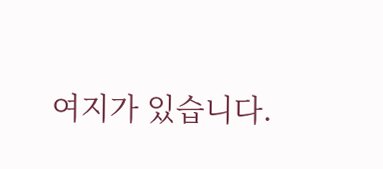여지가 있습니다.